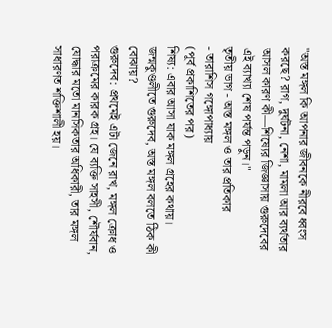"অস্ত মঙ্গল কি আপনার জীবনকে নীরবে ধ্বংস করছে? রাগ, দুর্ঘটনা, নেশা, মামলা আর ব্যর্থতার আসল কারণ কী—শিষ্যের জিজ্ঞাসায় গুরুদেবের এই ব্যাখ্যা শেষ পর্যন্ত পড়ুন।"
তৃতীয় ভাগ - অস্ত মঙ্গল ও তার প্রতিকার
- তারাশিস গঙ্গোপাধ্যায়
(পূর্ব প্রকাশিতের পর)
শিষ্য: এবার আসা যাক মঙ্গল গ্রহের কথায়। জন্মকুণ্ডলীতে গুরুদেব, অস্ত মঙ্গল বলতে ঠিক কী বোঝায়?
গুরুদেব: প্রথমেই এটা জেনে রাখ, মঙ্গল ক্রোধ ও পরাক্রমের কারক গ্রহ। যে ব্যক্তি সাহসী, শৌর্যবান, যোদ্ধার মতো মানসিকতার অধিকারী, তার মঙ্গল সাধারণত শক্তিশালী হয়।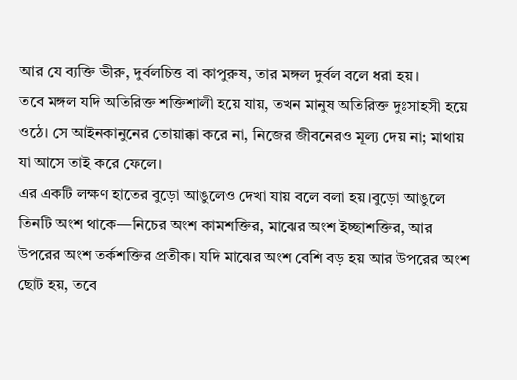আর যে ব্যক্তি ভীরু, দুর্বলচিত্ত বা কাপুরুষ, তার মঙ্গল দুর্বল বলে ধরা হয়।
তবে মঙ্গল যদি অতিরিক্ত শক্তিশালী হয়ে যায়, তখন মানুষ অতিরিক্ত দুঃসাহসী হয়ে ওঠে। সে আইনকানুনের তোয়াক্কা করে না, নিজের জীবনেরও মূল্য দেয় না; মাথায় যা আসে তাই করে ফেলে।
এর একটি লক্ষণ হাতের বুড়ো আঙুলেও দেখা যায় বলে বলা হয়।বুড়ো আঙুলে তিনটি অংশ থাকে—নিচের অংশ কামশক্তির, মাঝের অংশ ইচ্ছাশক্তির, আর উপরের অংশ তর্কশক্তির প্রতীক। যদি মাঝের অংশ বেশি বড় হয় আর উপরের অংশ ছোট হয়, তবে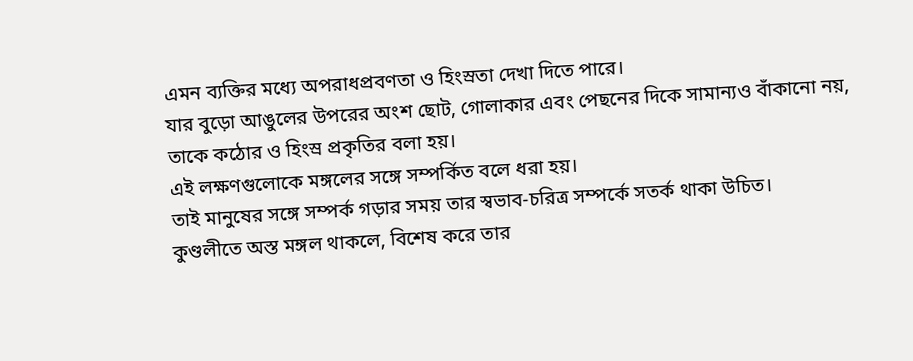এমন ব্যক্তির মধ্যে অপরাধপ্রবণতা ও হিংস্রতা দেখা দিতে পারে।
যার বুড়ো আঙুলের উপরের অংশ ছোট, গোলাকার এবং পেছনের দিকে সামান্যও বাঁকানো নয়, তাকে কঠোর ও হিংস্র প্রকৃতির বলা হয়।
এই লক্ষণগুলোকে মঙ্গলের সঙ্গে সম্পর্কিত বলে ধরা হয়।
তাই মানুষের সঙ্গে সম্পর্ক গড়ার সময় তার স্বভাব-চরিত্র সম্পর্কে সতর্ক থাকা উচিত।
কুণ্ডলীতে অস্ত মঙ্গল থাকলে, বিশেষ করে তার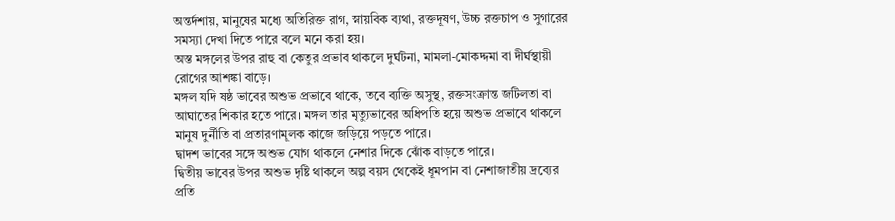অন্তর্দশায়, মানুষের মধ্যে অতিরিক্ত রাগ, স্নায়বিক ব্যথা, রক্তদূষণ, উচ্চ রক্তচাপ ও সুগারের সমস্যা দেখা দিতে পারে বলে মনে করা হয়।
অস্ত মঙ্গলের উপর রাহু বা কেতুর প্রভাব থাকলে দুর্ঘটনা, মামলা-মোকদ্দমা বা দীর্ঘস্থায়ী রোগের আশঙ্কা বাড়ে।
মঙ্গল যদি ষষ্ঠ ভাবের অশুভ প্রভাবে থাকে, তবে ব্যক্তি অসুস্থ, রক্তসংক্রান্ত জটিলতা বা আঘাতের শিকার হতে পারে। মঙ্গল তার মৃত্যুভাবের অধিপতি হয়ে অশুভ প্রভাবে থাকলে মানুষ দুর্নীতি বা প্রতারণামূলক কাজে জড়িয়ে পড়তে পারে।
দ্বাদশ ভাবের সঙ্গে অশুভ যোগ থাকলে নেশার দিকে ঝোঁক বাড়তে পারে।
দ্বিতীয় ভাবের উপর অশুভ দৃষ্টি থাকলে অল্প বয়স থেকেই ধূমপান বা নেশাজাতীয় দ্রব্যের প্রতি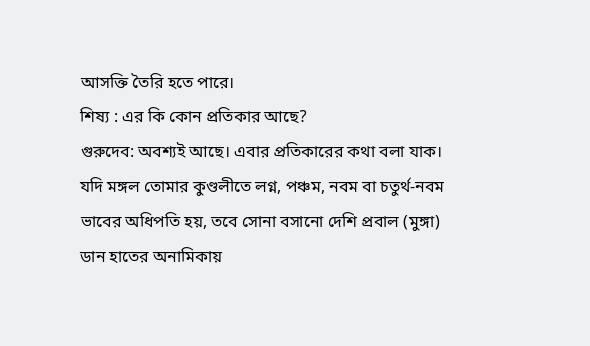আসক্তি তৈরি হতে পারে।
শিষ্য : এর কি কোন প্রতিকার আছে?
গুরুদেব: অবশ্যই আছে। এবার প্রতিকারের কথা বলা যাক।
যদি মঙ্গল তোমার কুণ্ডলীতে লগ্ন, পঞ্চম, নবম বা চতুর্থ-নবম ভাবের অধিপতি হয়, তবে সোনা বসানো দেশি প্রবাল (মুঙ্গা) ডান হাতের অনামিকায়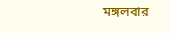মঙ্গলবার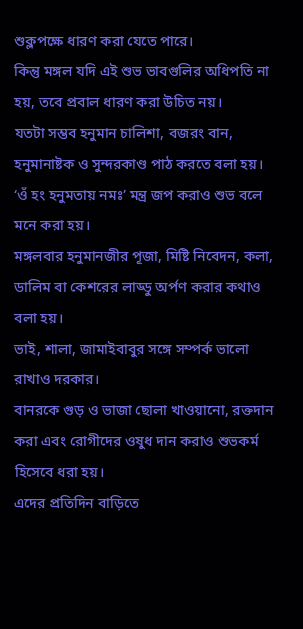শুক্লপক্ষে ধারণ করা যেতে পারে।
কিন্তু মঙ্গল যদি এই শুভ ভাবগুলির অধিপতি না হয়, তবে প্রবাল ধারণ করা উচিত নয়।
যতটা সম্ভব হনুমান চালিশা, বজরং বান, হনুমানাষ্টক ও সুন্দরকাণ্ড পাঠ করতে বলা হয়। ‘ওঁ হং হনুমতায় নমঃ’ মন্ত্র জপ করাও শুভ বলে মনে করা হয়।
মঙ্গলবার হনুমানজীর পূজা, মিষ্টি নিবেদন, কলা, ডালিম বা কেশরের লাড্ডু অর্পণ করার কথাও বলা হয়।
ভাই, শালা, জামাইবাবুর সঙ্গে সম্পর্ক ভালো রাখাও দরকার।
বানরকে গুড় ও ভাজা ছোলা খাওয়ানো, রক্তদান করা এবং রোগীদের ওষুধ দান করাও শুভকর্ম হিসেবে ধরা হয়।
এদের প্রতিদিন বাড়িতে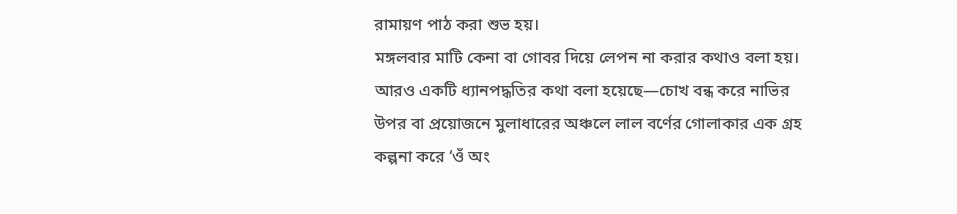রামায়ণ পাঠ করা শুভ হয়।
মঙ্গলবার মাটি কেনা বা গোবর দিয়ে লেপন না করার কথাও বলা হয়।
আরও একটি ধ্যানপদ্ধতির কথা বলা হয়েছে—চোখ বন্ধ করে নাভির উপর বা প্রয়োজনে মুলাধারের অঞ্চলে লাল বর্ণের গোলাকার এক গ্রহ কল্পনা করে ‘ওঁ অং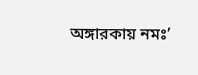অঙ্গারকায় নমঃ’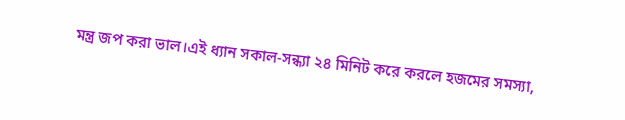মন্ত্র জপ করা ভাল।এই ধ্যান সকাল-সন্ধ্যা ২৪ মিনিট করে করলে হজমের সমস্যা,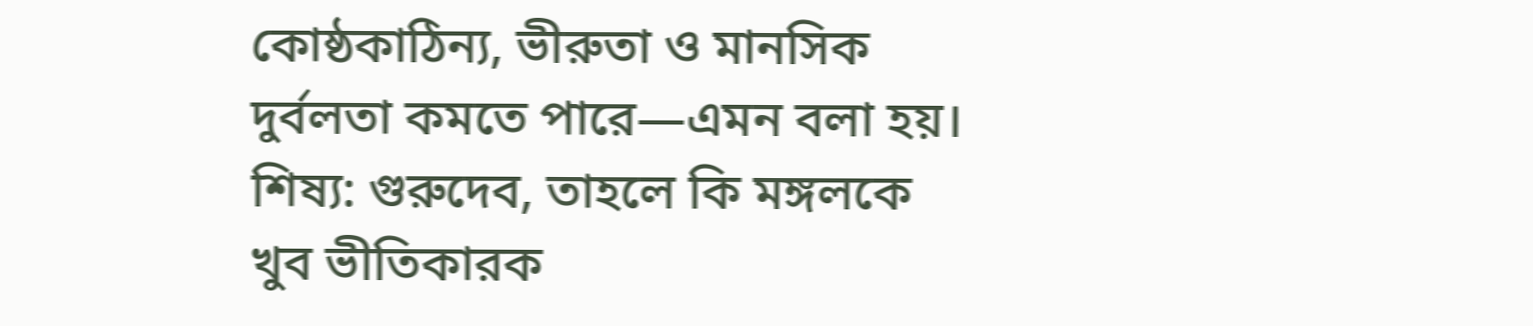কোষ্ঠকাঠিন্য, ভীরুতা ও মানসিক দুর্বলতা কমতে পারে—এমন বলা হয়।
শিষ্য: গুরুদেব, তাহলে কি মঙ্গলকে খুব ভীতিকারক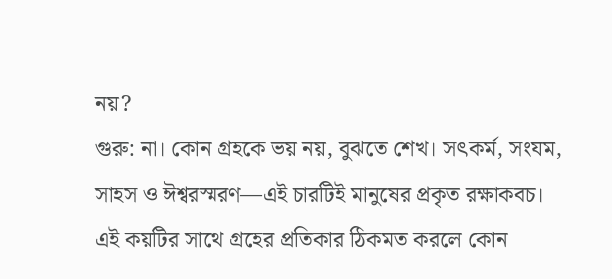নয়?
গুরু: না। কোন গ্রহকে ভয় নয়, বুঝতে শেখ। সৎকর্ম, সংযম, সাহস ও ঈশ্বরস্মরণ—এই চারটিই মানুষের প্রকৃত রক্ষাকবচ। এই কয়টির সাথে গ্রহের প্রতিকার ঠিকমত করলে কোন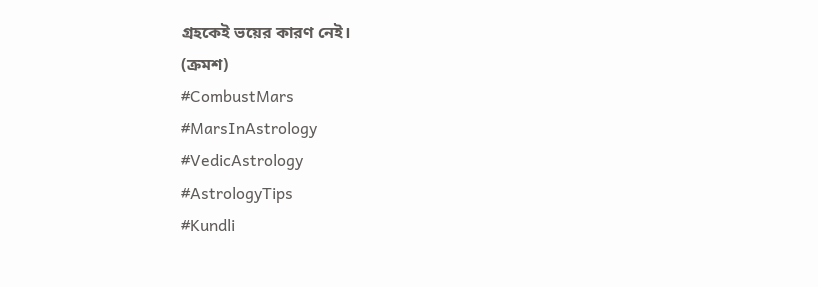গ্রহকেই ভয়ের কারণ নেই।
(ক্রমশ)
#CombustMars
#MarsInAstrology
#VedicAstrology
#AstrologyTips
#Kundli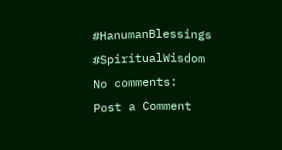#HanumanBlessings
#SpiritualWisdom
No comments:
Post a Comment